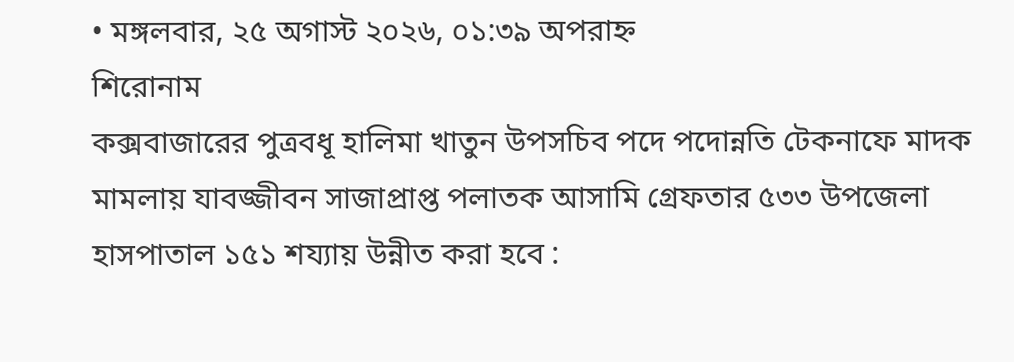• মঙ্গলবার, ২৫ অগাস্ট ২০২৬, ০১:৩৯ অপরাহ্ন
শিরোনাম
কক্সবাজারের পুত্রবধূ হালিমা খাতুন উপসচিব পদে পদোন্নতি টেকনাফে মাদক মামলায় যাবজ্জীবন সাজাপ্রাপ্ত পলাতক আসামি গ্রেফতার ৫৩৩ উপজেলা হাসপাতাল ১৫১ শয্যায় উন্নীত করা হবে :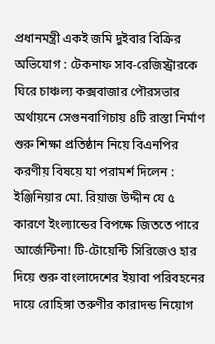প্রধানমন্ত্রী একই জমি দুইবার বিক্রির অভিযোগ : টেকনাফ সাব-রেজিস্ট্রারকে ঘিরে চাঞ্চল্য কক্সবাজার পৌরসভার অর্থায়নে সেগুনবাগিচায় ৪টি রাস্তা নির্মাণ শুরু শিক্ষা প্রতিষ্ঠান নিয়ে বিএনপির করণীয় বিষয়ে যা পরামর্শ দিলেন : ইঞ্জিনিয়ার মো. রিয়াজ উদ্দীন যে ৫ কারণে ইংল্যান্ডের বিপক্ষে জিততে পারে আর্জেন্টিনা! টি-টোয়েন্টি সিরিজেও হার দিয়ে শুরু বাংলাদেশের ইয়াবা পরিবহনের দায়ে রোহিঙ্গা তরুণীর কারাদন্ড নিয়োগ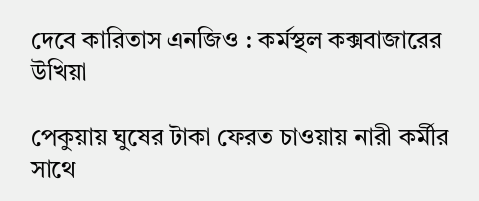দেবে কারিতাস এনজিও : কর্মস্থল কক্সবাজারের উখিয়া

পেকুয়ায় ঘুষের টাকা ফেরত চাওয়ায় নারী কর্মীর সাথে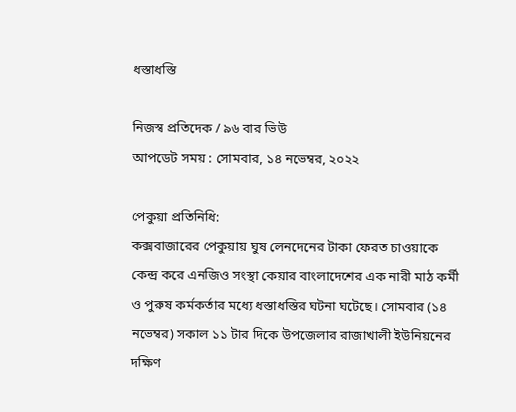ধস্তাধস্তি

নিজস্ব প্রতিদেক / ৯৬ বার ভিউ
আপডেট সময় : সোমবার, ১৪ নভেম্বর, ২০২২

পেকুয়া প্রতিনিধি:
কক্সবাজারের পেকুয়ায় ঘুষ লেনদেনের টাকা ফেরত চাওয়াকে কেন্দ্র করে এনজিও সংস্থা কেয়ার বাংলাদেশের এক নারী মাঠ কর্মী ও পুরুষ কর্মকর্তার মধ্যে ধস্তাধস্তির ঘটনা ঘটেছে। সোমবার (১৪ নভেম্বর) সকাল ১১ টার দিকে উপজেলার রাজাখালী ইউনিয়নের দক্ষিণ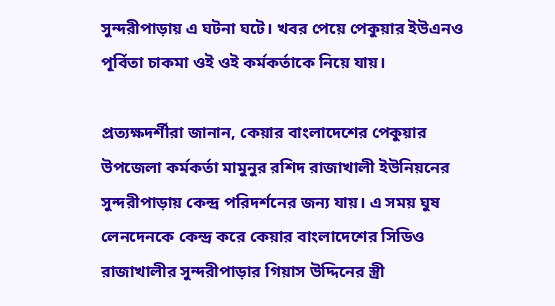সুন্দরীপাড়ায় এ ঘটনা ঘটে। খবর পেয়ে পেকুয়ার ইউএনও পূর্বিতা চাকমা ওই ওই কর্মকর্তাকে নিয়ে যায়।

প্রত্যক্ষদর্শীরা জানান, কেয়ার বাংলাদেশের পেকুয়ার উপজেলা কর্মকর্তা মামুনুর রশিদ রাজাখালী ইউনিয়নের সুন্দরীপাড়ায় কেন্দ্র পরিদর্শনের জন্য যায়। এ সময় ঘুষ লেনদেনকে কেন্দ্র করে কেয়ার বাংলাদেশের সিডিও রাজাখালীর সুন্দরীপাড়ার গিয়াস উদ্দিনের স্ত্রী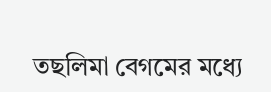তছলিমা বেগমের মধ্যে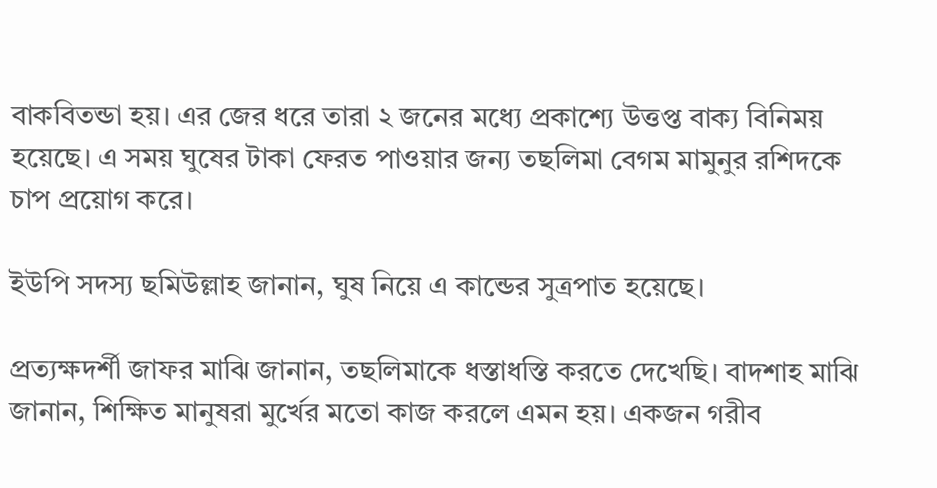বাকবিতন্ডা হয়। এর জের ধরে তারা ২ জনের মধ্যে প্রকাশ্যে উত্তপ্ত বাক্য বিনিময় হয়েছে। এ সময় ঘুষের টাকা ফেরত পাওয়ার জন্য তছলিমা বেগম মামুনুর রশিদকে চাপ প্রয়োগ করে।

ইউপি সদস্য ছমিউল্লাহ জানান, ঘুষ নিয়ে এ কান্ডের সুত্রপাত হয়েছে।

প্রত্যক্ষদর্শী জাফর মাঝি জানান, তছলিমাকে ধস্তাধস্তি করতে দেখেছি। বাদশাহ মাঝি জানান, শিক্ষিত মানুষরা মুর্খের মতো কাজ করলে এমন হয়। একজন গরীব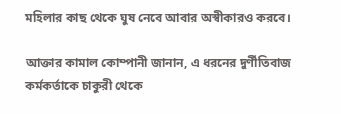মহিলার কাছ থেকে ঘুষ নেবে আবার অস্বীকারও করবে।

আক্তার কামাল কোম্পানী জানান, এ ধরনের দুর্ণীতিবাজ কর্মকর্তাকে চাকুরী থেকে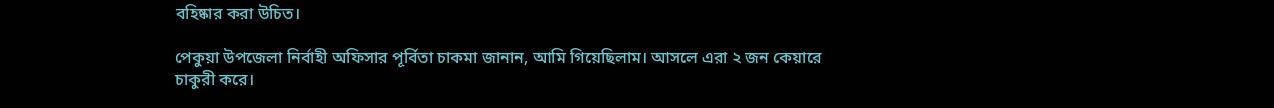বহিষ্কার করা উচিত।

পেকুয়া উপজেলা নির্বাহী অফিসার পূর্বিতা চাকমা জানান, আমি গিয়েছিলাম। আসলে এরা ২ জন কেয়ারে চাকুরী করে।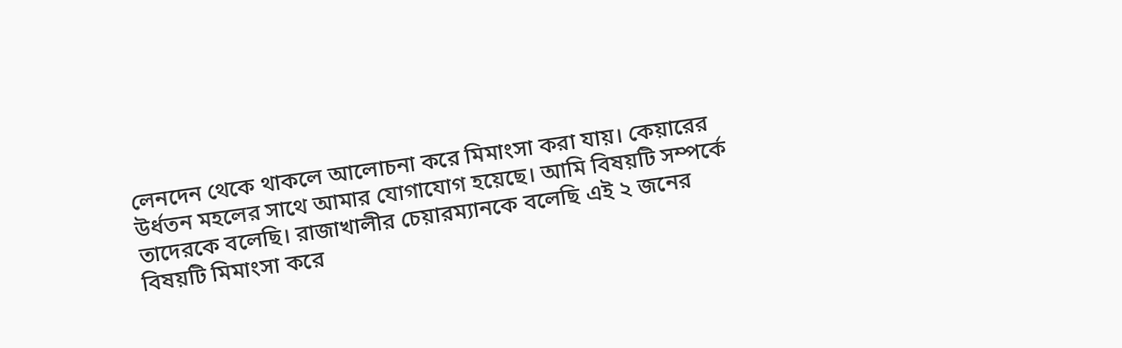লেনদেন থেকে থাকলে আলোচনা করে মিমাংসা করা যায়। কেয়ারের উর্ধতন মহলের সাথে আমার যোগাযোগ হয়েছে। আমি বিষয়টি সম্পর্কে তাদেরকে বলেছি। রাজাখালীর চেয়ারম্যানকে বলেছি এই ২ জনের বিষয়টি মিমাংসা করে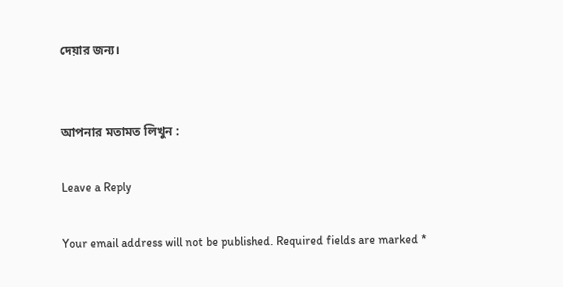দেয়ার জন্য।


আপনার মতামত লিখুন :

Leave a Reply

Your email address will not be published. Required fields are marked *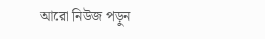আরো নিউজ পড়ুন